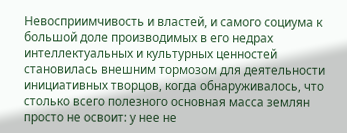Невосприимчивость и властей, и самого социума к большой доле производимых в его недрах интеллектуальных и культурных ценностей становилась внешним тормозом для деятельности инициативных творцов, когда обнаруживалось, что столько всего полезного основная масса землян просто не освоит: у нее не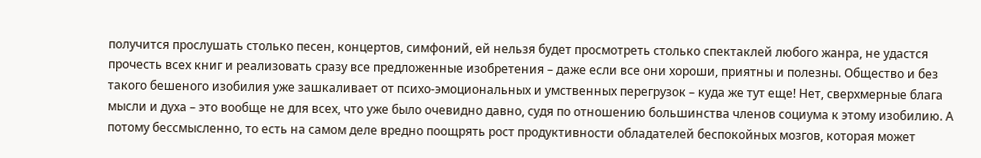получится прослушать столько песен, концертов, симфоний, ей нельзя будет просмотреть столько спектаклей любого жанра, не удастся прочесть всех книг и реализовать сразу все предложенные изобретения – даже если все они хороши, приятны и полезны. Общество и без такого бешеного изобилия уже зашкаливает от психо-эмоциональных и умственных перегрузок – куда же тут еще! Нет, сверхмерные блага мысли и духа – это вообще не для всех, что уже было очевидно давно, судя по отношению большинства членов социума к этому изобилию. А потому бессмысленно, то есть на самом деле вредно поощрять рост продуктивности обладателей беспокойных мозгов, которая может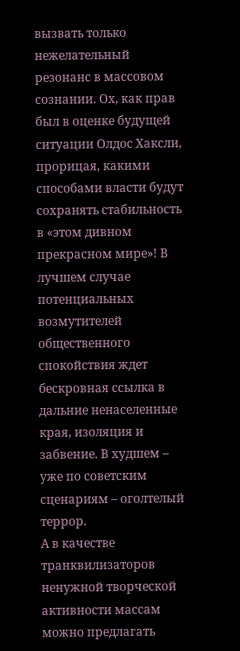вызвать только нежелательный резонанс в массовом сознании. Ох, как прав был в оценке будущей ситуации Олдос Хаксли, прорицая, какими способами власти будут сохранять стабильность в «этом дивном прекрасном мире»! В лучшем случае потенциальных возмутителей общественного спокойствия ждет бескровная ссылка в дальние ненаселенные края, изоляция и забвение. В худшем – уже по советским сценариям – оголтелый террор.
А в качестве транквилизаторов ненужной творческой активности массам можно предлагать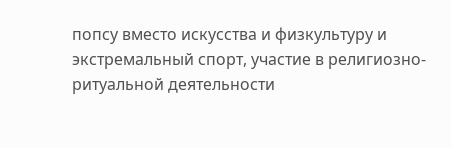попсу вместо искусства и физкультуру и экстремальный спорт, участие в религиозно-ритуальной деятельности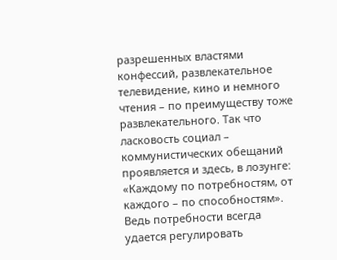разрешенных властями конфессий, развлекательное телевидение, кино и немного чтения – по преимуществу тоже развлекательного. Так что ласковость социал – коммунистических обещаний проявляется и здесь, в лозунге: «Каждому по потребностям, от каждого – по способностям». Ведь потребности всегда удается регулировать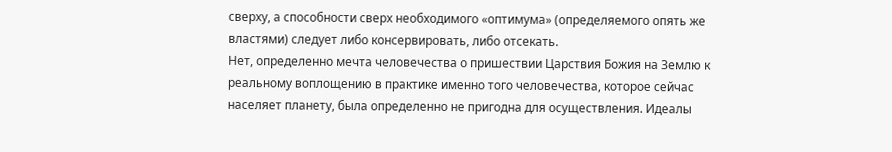сверху, а способности сверх необходимого «оптимума» (определяемого опять же властями) следует либо консервировать, либо отсекать.
Нет, определенно мечта человечества о пришествии Царствия Божия на Землю к реальному воплощению в практике именно того человечества, которое сейчас населяет планету, была определенно не пригодна для осуществления. Идеалы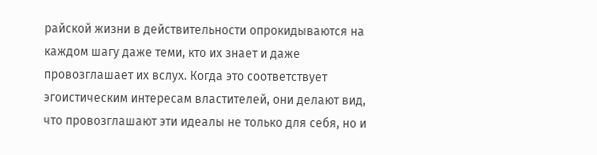райской жизни в действительности опрокидываются на каждом шагу даже теми, кто их знает и даже провозглашает их вслух. Когда это соответствует эгоистическим интересам властителей, они делают вид, что провозглашают эти идеалы не только для себя, но и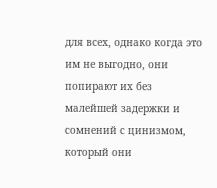для всех, однако когда это им не выгодно, они попирают их без малейшей задержки и сомнений с цинизмом, который они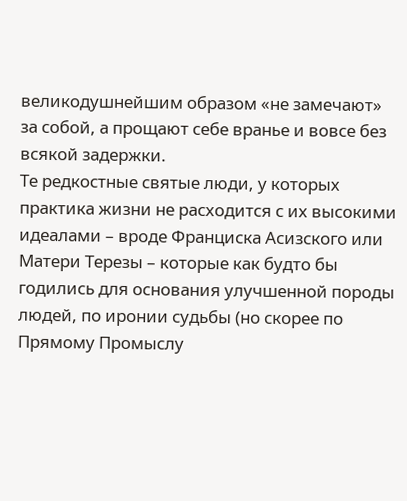великодушнейшим образом «не замечают» за собой, а прощают себе вранье и вовсе без всякой задержки.
Те редкостные святые люди, у которых практика жизни не расходится с их высокими идеалами – вроде Франциска Асизского или Матери Терезы – которые как будто бы годились для основания улучшенной породы людей, по иронии судьбы (но скорее по Прямому Промыслу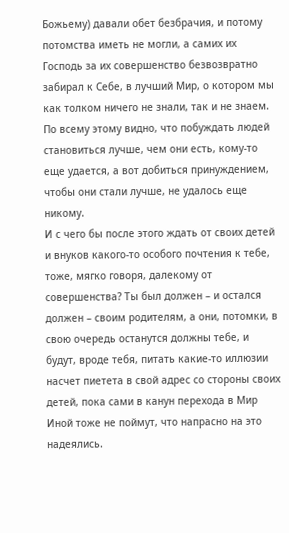Божьему) давали обет безбрачия, и потому потомства иметь не могли, а самих их Господь за их совершенство безвозвратно забирал к Себе, в лучший Мир, о котором мы как толком ничего не знали, так и не знаем. По всему этому видно, что побуждать людей становиться лучше, чем они есть, кому-то еще удается, а вот добиться принуждением, чтобы они стали лучше, не удалось еще никому.
И с чего бы после этого ждать от своих детей и внуков какого-то особого почтения к тебе, тоже, мягко говоря, далекому от совершенства? Ты был должен – и остался должен – своим родителям, а они, потомки, в свою очередь останутся должны тебе, и будут, вроде тебя, питать какие-то иллюзии насчет пиетета в свой адрес со стороны своих детей, пока сами в канун перехода в Мир Иной тоже не поймут, что напрасно на это надеялись.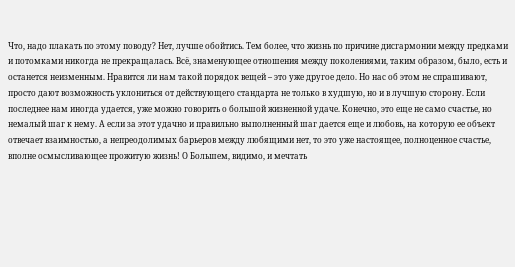Что, надо плакать по этому поводу? Нет, лучше обойтись. Тем более, что жизнь по причине дисгармонии между предками и потомками никогда не прекращалась. Всë, знаменующее отношения между поколениями, таким образом, было, есть и останется неизменным. Нравится ли нам такой порядок вещей – это уже другое дело. Но нас об этом не спрашивают, просто дают возможность уклониться от действующего стандарта не только в худшую, но и в лучшую сторону. Если последнее нам иногда удается, уже можно говорить о большой жизненной удаче. Конечно, это еще не само счастье, но немалый шаг к нему. А если за этот удачно и правильно выполненный шаг дается еще и любовь, на которую ее объект отвечает взаимностью, а непреодолимых барьеров между любящими нет, то это уже настоящее, полноценное счастье, вполне осмысливающее прожитую жизнь! О Большем, видимо, и мечтать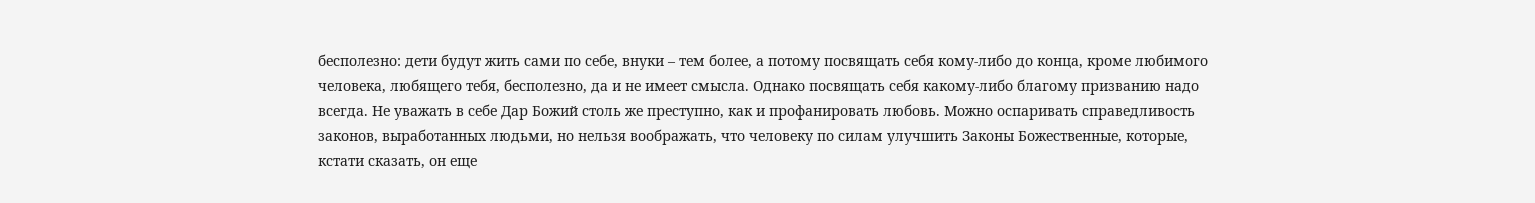бесполезно: дети будут жить сами по себе, внуки – тем более, а потому посвящать себя кому-либо до конца, кроме любимого человека, любящего тебя, бесполезно, да и не имеет смысла. Однако посвящать себя какому-либо благому призванию надо всегда. Не уважать в себе Дар Божий столь же преступно, как и профанировать любовь. Можно оспаривать справедливость законов, выработанных людьми, но нельзя воображать, что человеку по силам улучшить Законы Божественные, которые, кстати сказать, он еще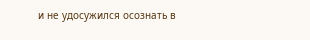и не удосужился осознать в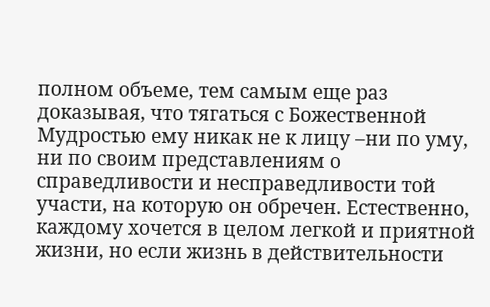полном объеме, тем самым еще раз доказывая, что тягаться с Божественной Мудростью ему никак не к лицу –ни по уму, ни по своим представлениям о справедливости и несправедливости той участи, на которую он обречен. Естественно, каждому хочется в целом легкой и приятной жизни, но если жизнь в действительности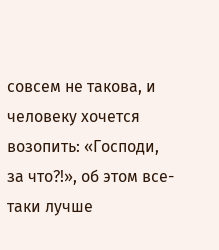совсем не такова, и человеку хочется возопить: «Господи, за что?!», об этом все-таки лучше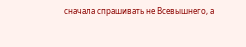сначала спрашивать не Всевышнего, а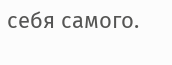себя самого.